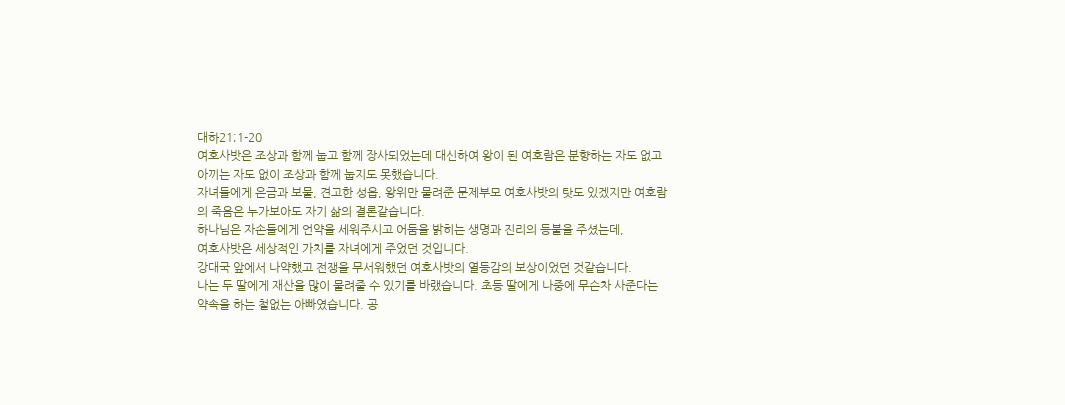대하21;1-20
여호사밧은 조상과 함께 눕고 함께 장사되었는데 대신하여 왕이 된 여호람은 분향하는 자도 없고 아끼는 자도 없이 조상과 함께 눕지도 못했습니다.
자녀들에게 은금과 보물, 견고한 성읍, 왕위만 물려준 문제부모 여호사밧의 탓도 있겠지만 여호람의 죽음은 누가보아도 자기 삶의 결론같습니다.
하나님은 자손들에게 언약을 세워주시고 어둠을 밝히는 생명과 진리의 등불을 주셨는데,
여호사밧은 세상적인 가치를 자녀에게 주었던 것입니다.
강대국 앞에서 나약했고 전쟁을 무서워했던 여호사밧의 열등감의 보상이었던 것같습니다.
나는 두 딸에게 재산을 많이 물려줄 수 있기를 바랬습니다. 초등 딸에게 나중에 무슨차 사준다는 약속을 하는 철없는 아빠였습니다. 공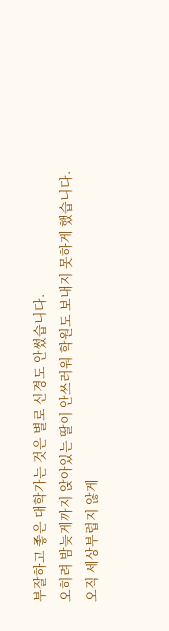부잘하고 좋은 대학가는 것은 별로 신경도 안썼습니다.
오히려 밤늦게까지 앉아있는 딸이 안쓰러워 학원도 보내지 못하게 했습니다.
오직 세상부럽지 않게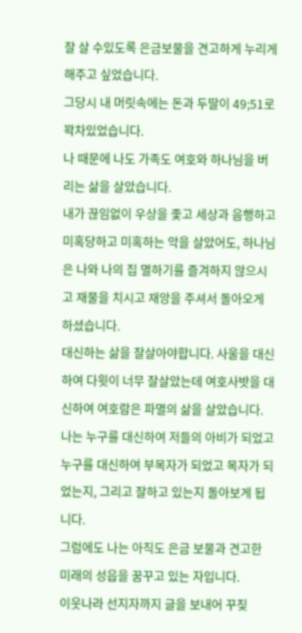잘 살 수있도록 은금보물을 견고하게 누리게 해주고 싶었습니다.
그당시 내 머릿속에는 돈과 두딸이 49;51로 꽉차있었습니다.
나 때문에 나도 가족도 여호와 하나님을 버리는 삶을 살았습니다.
내가 끊임없이 우상을 좇고 세상과 음행하고 미혹당하고 미혹하는 악을 살았어도, 하나님은 나와 나의 집 멸하기를 즐겨하지 않으시고 재물을 치시고 재앙을 주셔서 돌아오게 하셨습니다.
대신하는 삶을 잘살아야합니다. 사울을 대신하여 다윗이 너무 잘살았는데 여호사밧을 대신하여 여호람은 파멸의 삶을 살았습니다. 나는 누구를 대신하여 저들의 아비가 되었고 누구를 대신하여 부목자가 되었고 목자가 되었는지, 그리고 잘하고 있는지 돌아보게 됩니다.
그럼에도 나는 아직도 은금 보물과 견고한 미래의 성읍을 꿈꾸고 있는 자입니다.
이웃나라 선지자까지 글을 보내어 꾸짖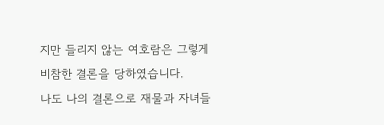지만 들리지 않는 여호람은 그렇게 비참한 결론을 당하였습니다.
나도 나의 결론으로 재물과 자녀들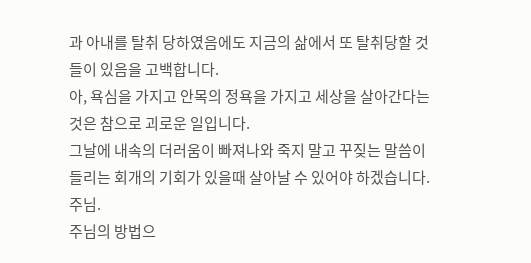과 아내를 탈취 당하였음에도 지금의 삶에서 또 탈취당할 것들이 있음을 고백합니다.
아, 욕심을 가지고 안목의 정욕을 가지고 세상을 살아간다는 것은 참으로 괴로운 일입니다.
그날에 내속의 더러움이 빠져나와 죽지 말고 꾸짖는 말씀이 들리는 회개의 기회가 있을때 살아날 수 있어야 하겠습니다.
주님.
주님의 방법으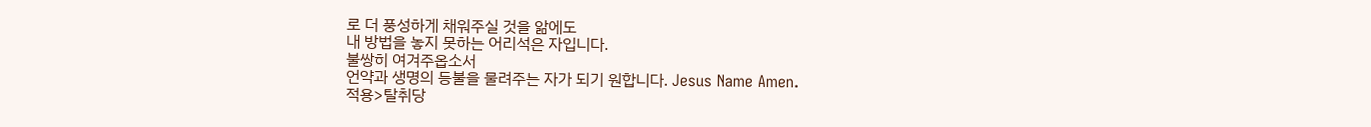로 더 풍성하게 채워주실 것을 앎에도
내 방법을 놓지 못하는 어리석은 자입니다.
불쌍히 여겨주옵소서
언약과 생명의 등불을 물려주는 자가 되기 원합니다. Jesus Name Amen.
적용>탈취당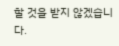할 것을 받지 않겠습니다.